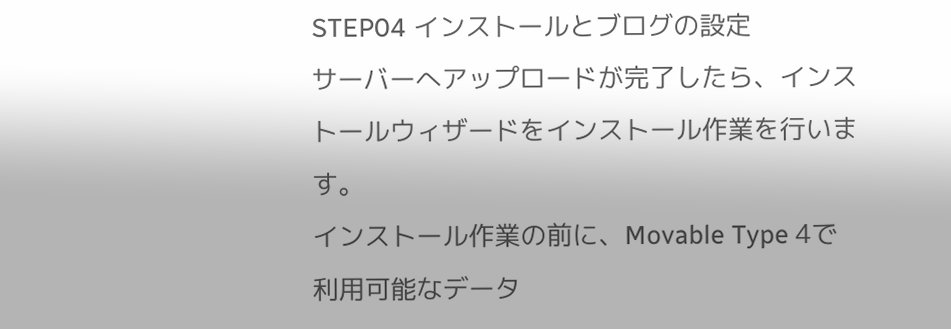STEP04 インストールとブログの設定
サーバーへアップロードが完了したら、インストールウィザードをインストール作業を行います。
インストール作業の前に、Movable Type 4で利用可能なデータ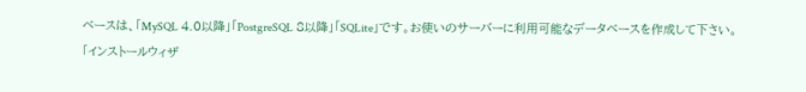ベースは、「MySQL 4.0以降」「PostgreSQL 8以降」「SQLite」です。お使いのサーバーに利用可能なデータベースを作成して下さい。
「インストールウィザ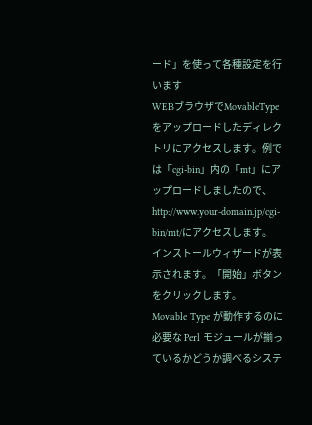ード」を使って各種設定を行います
WEBブラウザでMovableTypeをアップロードしたディレクトリにアクセスします。例では「cgi-bin」内の「mt」にアップロードしましたので、http://www.your-domain.jp/cgi-bin/mt/にアクセスします。
インストールウィザードが表示されます。「開始」ボタンをクリックします。
Movable Type が動作するのに必要な Perl モジュールが揃っているかどうか調べるシステ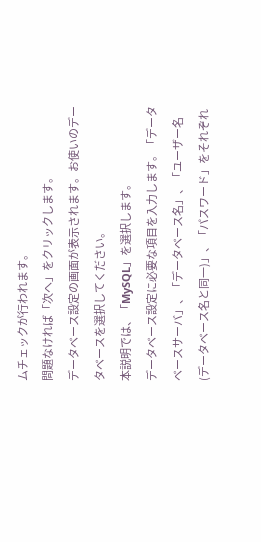ムチェックが行われます。
問題なければ「次へ」をクリックします。
データベース設定の画面が表示されます。お使いのデータベースを選択してください。
本説明では、「MySQL」を選択します。
データベース設定に必要な項目を入力します。「データベースサーバ」、「データベース名」、「ユーザー名(データベース名と同一)」、「パスワード」をそれぞれ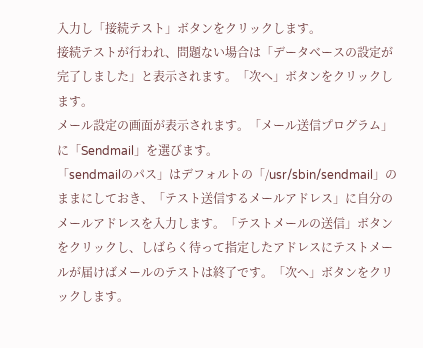入力し「接続テスト」ボタンをクリックします。
接続テストが行われ、問題ない場合は「データベースの設定が完了しました」と表示されます。「次へ」ボタンをクリックします。
メール設定の画面が表示されます。「メール送信プログラム」に「Sendmail」を選びます。
「sendmailのパス」はデフォルトの「/usr/sbin/sendmail」のままにしておき、「テスト送信するメールアドレス」に自分のメールアドレスを入力します。「テストメールの送信」ボタンをクリックし、しばらく待って指定したアドレスにテストメールが届けばメールのテストは終了です。「次へ」ボタンをクリックします。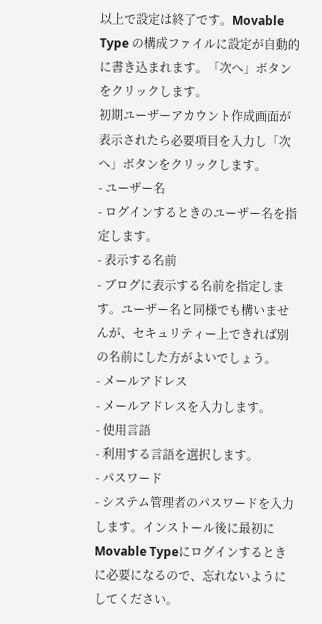以上で設定は終了です。Movable Type の構成ファイルに設定が自動的に書き込まれます。「次へ」ボタンをクリックします。
初期ユーザーアカウント作成画面が表示されたら必要項目を入力し「次へ」ボタンをクリックします。
- ユーザー名
- ログインするときのユーザー名を指定します。
- 表示する名前
- ブログに表示する名前を指定します。ユーザー名と同様でも構いませんが、セキュリティー上できれば別の名前にした方がよいでしょう。
- メールアドレス
- メールアドレスを入力します。
- 使用言語
- 利用する言語を選択します。
- パスワード
- システム管理者のパスワードを入力します。インストール後に最初にMovable Typeにログインするときに必要になるので、忘れないようにしてください。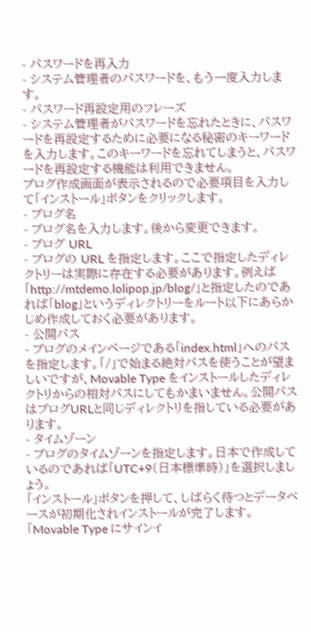- パスワードを再入力
- システム管理者のパスワードを、もう一度入力します。
- パスワード再設定用のフレーズ
- システム管理者がパスワードを忘れたときに、パスワードを再設定するために必要になる秘密のキーワードを入力します。このキーワードを忘れてしまうと、パスワードを再設定する機能は利用できません。
ブログ作成画面が表示されるので必要項目を入力して「インストール」ボタンをクリックします。
- ブログ名
- ブログ名を入力します。後から変更できます。
- ブログ URL
- ブログの URL を指定します。ここで指定したディレクトリーは実際に存在する必要があります。例えば「http://mtdemo.lolipop.jp/blog/」と指定したのであれば「blog」というディレクトリーをルート以下にあらかじめ作成しておく必要があります。
- 公開パス
- ブログのメインページである「index.html」へのパスを指定します。「/」で始まる絶対パスを使うことが望ましいですが、Movable Type をインストールしたディレクトリからの相対パスにしてもかまいません。公開パスはブログURLと同じディレクトリを指している必要があります。
- タイムゾーン
- ブログのタイムゾーンを指定します。日本で作成しているのであれば「UTC+9(日本標準時)」を選択しましょう。
「インストール」ボタンを押して、しばらく待つとデータベースが初期化されインストールが完了します。「Movable Type にサインイ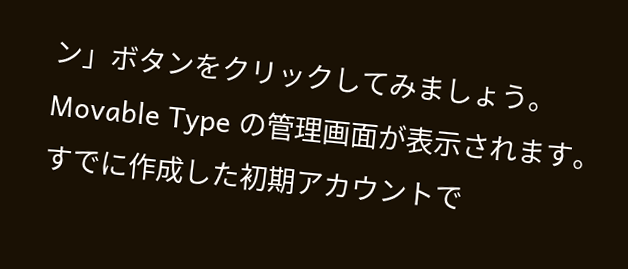ン」ボタンをクリックしてみましょう。
Movable Type の管理画面が表示されます。すでに作成した初期アカウントで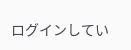ログインしてい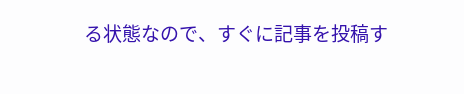る状態なので、すぐに記事を投稿す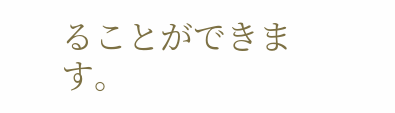ることができます。